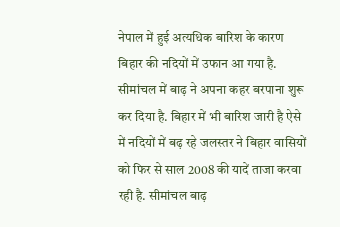नेपाल में हुई अत्यधिक बारिश के कारण बिहार की नदियों में उफान आ गया है. सीमांचल में बाढ़ ने अपना कहर बरपाना शुरू कर दिया है. बिहार में भी बारिश जारी है ऐसे में नदियों में बढ़ रहे जलस्तर ने बिहार वासियों को फिर से साल 2008 की यादें ताजा करवा रही है. सीमांचल बाढ़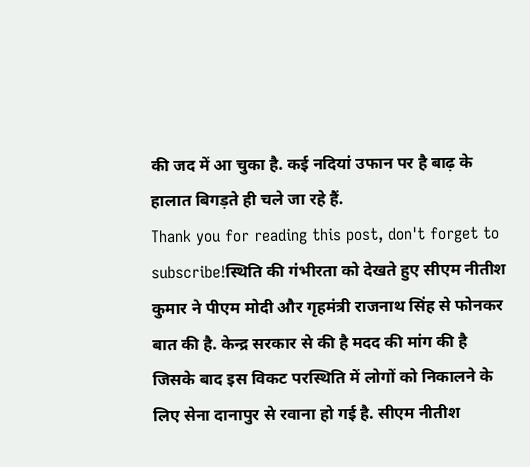की जद में आ चुका है. कई नदियां उफान पर है बाढ़ के हालात बिगड़ते ही चले जा रहे हैं.
Thank you for reading this post, don't forget to subscribe!स्थिति की गंभीरता को देखते हुए सीएम नीतीश कुमार ने पीएम मोदी और गृहमंत्री राजनाथ सिंह से फोनकर बात की है. केन्द्र सरकार से की है मदद की मांग की है जिसके बाद इस विकट परस्थिति में लोगों को निकालने के लिए सेना दानापुर से रवाना हो गई है. सीएम नीतीश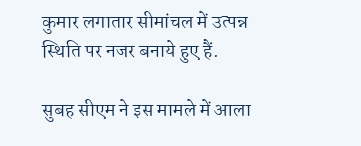कुमार लगातार सीमांचल में उत्पन्न स्थिति पर नजर बनाये हुए हैं.

सुबह सीएम ने इस मामले में आला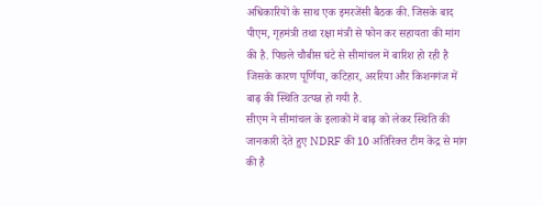अधिकारियों के साथ एक इमरजेंसी बैठक की. जिसके बाद पीएम, गृहमंत्री तथा रक्षा मंत्री से फोन कर सहायता की मांग की है. पिछले चौबीस घंटे से सीमांचल में बारिश हो रही है जिसके कारण पूर्णिया, कटिहार, अररिया और किशनगंज में बाढ़ की स्थिति उत्पन्न हो गयी है.
सीएम ने सीमांचल के इलाकों में बाढ़ को लेकर स्थिति की जानकारी देते हुए NDRF की 10 अतिरिक्त टीम केंद्र से मांग की है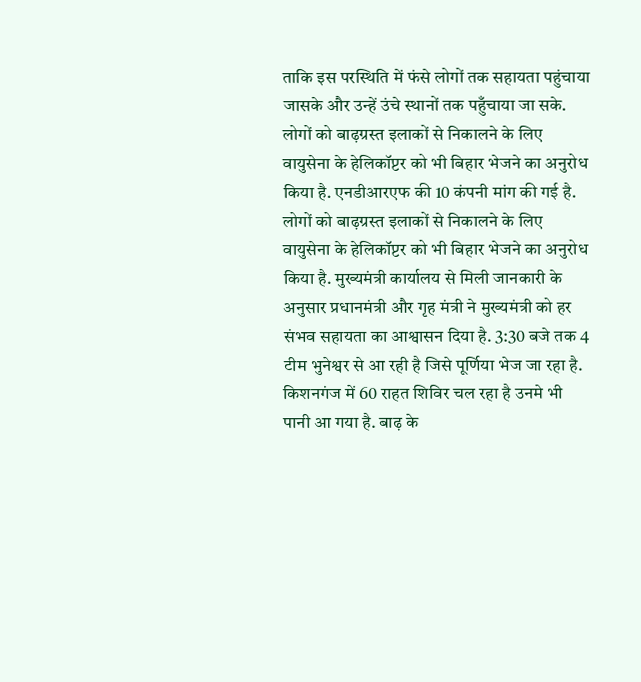ताकि इस परस्थिति में फंसे लोगों तक सहायता पहुंचाया जासके और उन्हें उंचे स्थानों तक पहुँचाया जा सके. लोगों को बाढ़ग्रस्त इलाकों से निकालने के लिए वायुसेना के हेलिकॉप्टर को भी बिहार भेजने का अनुरोध किया है. एनडीआरएफ की 10 कंपनी मांग की गई है. लोगों को बाढ़ग्रस्त इलाकों से निकालने के लिए वायुसेना के हेलिकॉप्टर को भी बिहार भेजने का अनुरोध किया है. मुख्यमंत्री कार्यालय से मिली जानकारी के अनुसार प्रधानमंत्री और गृह मंत्री ने मुख्यमंत्री को हर संभव सहायता का आश्वासन दिया है. 3:30 बजे तक 4 टीम भुनेश्वर से आ रही है जिसे पूर्णिया भेज जा रहा है. किशनगंज में 60 राहत शिविर चल रहा है उनमे भी पानी आ गया है. बाढ़ के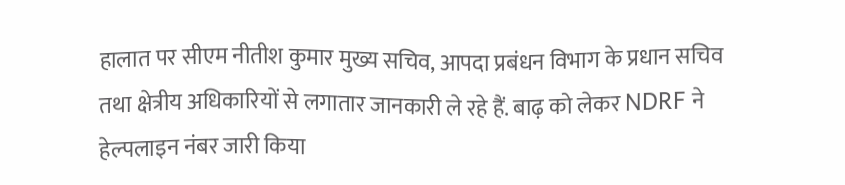हालात पर सीएम नीतीश कुमार मुख्य सचिव, आपदा प्रबंधन विभाग के प्रधान सचिव तथा क्षेत्रीय अधिकारियों से लगातार जानकारी ले रहे हैं. बाढ़ को लेकर NDRF ने हेल्पलाइन नंबर जारी किया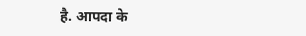है. आपदा के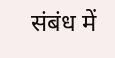संबंध में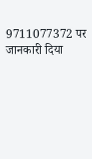9711077372 पर जानकारी दिया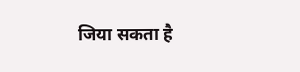जिया सकता है